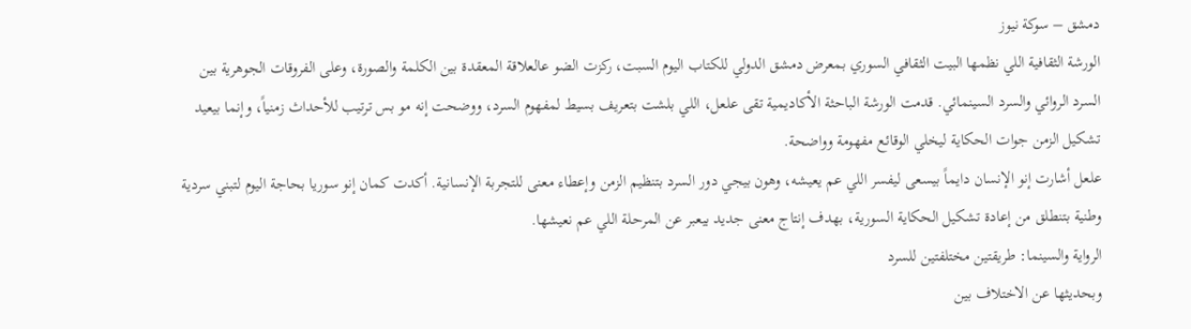دمشق – سوكة نيوز
الورشة الثقافية اللي نظمها البيت الثقافي السوري بمعرض دمشق الدولي للكتاب اليوم السبت، ركزت الضو عالعلاقة المعقدة بين الكلمة والصورة، وعلى الفروقات الجوهرية بين السرد الروائي والسرد السينمائي. قدمت الورشة الباحثة الأكاديمية تقى علعل، اللي بلشت بتعريف بسيط لمفهوم السرد، ووضحت إنه مو بس ترتيب للأحداث زمنياً، وإنما بيعيد تشكيل الزمن جوات الحكاية ليخلي الوقائع مفهومة وواضحة.
علعل أشارت إنو الإنسان دايماً بيسعى ليفسر اللي عم يعيشه، وهون بيجي دور السرد بتنظيم الزمن وإعطاء معنى للتجربة الإنسانية. أكدت كمان إنو سوريا بحاجة اليوم لتبني سردية وطنية بتنطلق من إعادة تشكيل الحكاية السورية، بهدف إنتاج معنى جديد بيعبر عن المرحلة اللي عم نعيشها.
الرواية والسينما: طريقتين مختلفتين للسرد
وبحديثها عن الاختلاف بين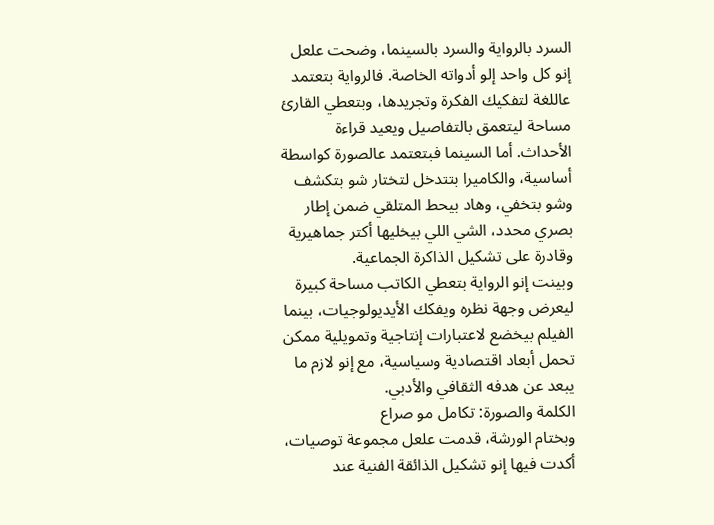السرد بالرواية والسرد بالسينما، وضحت علعل إنو كل واحد إلو أدواته الخاصة. فالرواية بتعتمد عاللغة لتفكيك الفكرة وتجريدها، وبتعطي القارئ مساحة ليتعمق بالتفاصيل ويعيد قراءة الأحداث. أما السينما فبتعتمد عالصورة كواسطة أساسية، والكاميرا بتتدخل لتختار شو بتكشف وشو بتخفي، وهاد بيحط المتلقي ضمن إطار بصري محدد، الشي اللي بيخليها أكتر جماهيرية وقادرة على تشكيل الذاكرة الجماعية.
وبينت إنو الرواية بتعطي الكاتب مساحة كبيرة ليعرض وجهة نظره ويفكك الأيديولوجيات، بينما الفيلم بيخضع لاعتبارات إنتاجية وتمويلية ممكن تحمل أبعاد اقتصادية وسياسية، مع إنو لازم ما يبعد عن هدفه الثقافي والأدبي.
الكلمة والصورة: تكامل مو صراع
وبختام الورشة، قدمت علعل مجموعة توصيات، أكدت فيها إنو تشكيل الذائقة الفنية عند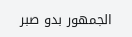الجمهور بدو صبر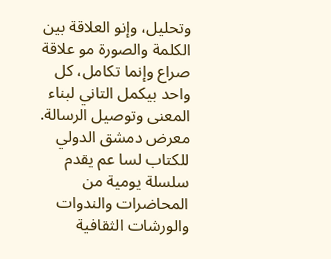وتحليل، وإنو العلاقة بين الكلمة والصورة مو علاقة صراع وإنما تكامل، كل واحد بيكمل التاني لبناء المعنى وتوصيل الرسالة.
معرض دمشق الدولي للكتاب لسا عم يقدم سلسلة يومية من المحاضرات والندوات والورشات الثقافية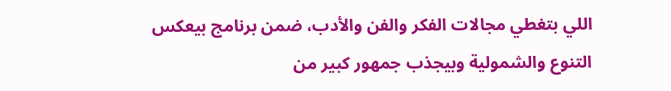اللي بتغطي مجالات الفكر والفن والأدب، ضمن برنامج بيعكس التنوع والشمولية وبيجذب جمهور كبير من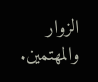الزوار والمهتمين.